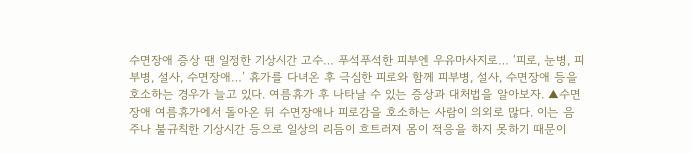수면장애 증상 땐 일정한 기상시간 고수… 푸석푸석한 피부엔 우유마사지로… ‘피로, 눈병, 피부병, 설사, 수면장애…’ 휴가를 다녀온 후 극심한 피로와 함께 피부병, 설사, 수면장애 등을 호소하는 경우가 늘고 있다. 여름휴가 후 나타날 수 있는 증상과 대처법을 알아보자. ▲수면장애 여름휴가에서 돌아온 뒤 수면장애나 피로감을 호소하는 사람이 의외로 많다. 이는 음주나 불규칙한 기상시간 등으로 일상의 리듬이 흐트러져 몸이 적응을 하지 못하기 때문이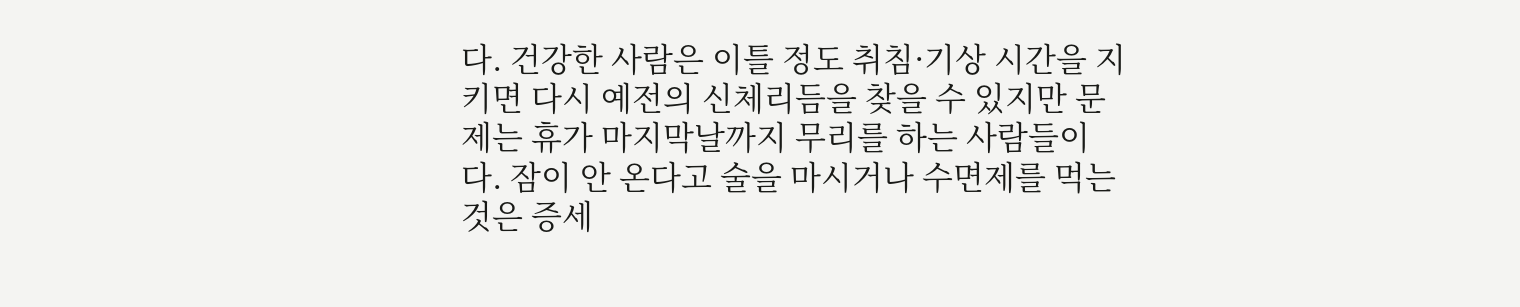다. 건강한 사람은 이틀 정도 취침·기상 시간을 지키면 다시 예전의 신체리듬을 찾을 수 있지만 문제는 휴가 마지막날까지 무리를 하는 사람들이다. 잠이 안 온다고 술을 마시거나 수면제를 먹는 것은 증세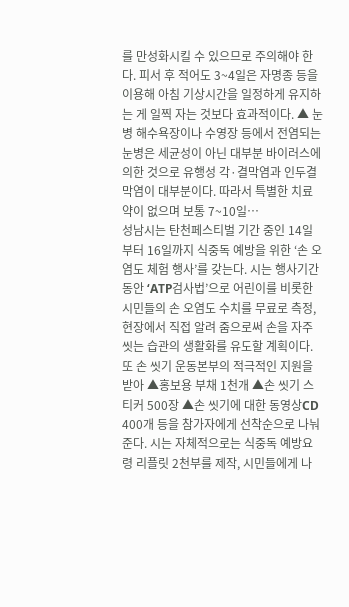를 만성화시킬 수 있으므로 주의해야 한다. 피서 후 적어도 3~4일은 자명종 등을 이용해 아침 기상시간을 일정하게 유지하는 게 일찍 자는 것보다 효과적이다. ▲ 눈병 해수욕장이나 수영장 등에서 전염되는 눈병은 세균성이 아닌 대부분 바이러스에 의한 것으로 유행성 각·결막염과 인두결막염이 대부분이다. 따라서 특별한 치료약이 없으며 보통 7~10일…
성남시는 탄천페스티벌 기간 중인 14일부터 16일까지 식중독 예방을 위한 ‘손 오염도 체험 행사’를 갖는다. 시는 행사기간 동안 ‘ATP검사법’으로 어린이를 비롯한 시민들의 손 오염도 수치를 무료로 측정, 현장에서 직접 알려 줌으로써 손을 자주 씻는 습관의 생활화를 유도할 계획이다. 또 손 씻기 운동본부의 적극적인 지원을 받아 ▲홍보용 부채 1천개 ▲손 씻기 스티커 500장 ▲손 씻기에 대한 동영상CD 400개 등을 참가자에게 선착순으로 나눠준다. 시는 자체적으로는 식중독 예방요령 리플릿 2천부를 제작, 시민들에게 나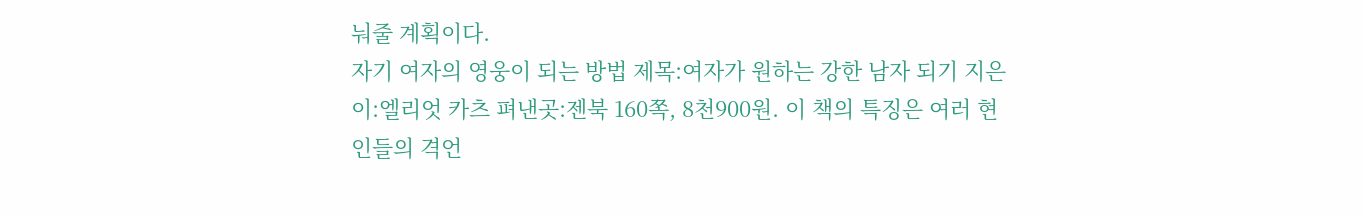눠줄 계획이다.
자기 여자의 영웅이 되는 방법 제목:여자가 원하는 강한 남자 되기 지은이:엘리엇 카츠 펴낸곳:젠북 160쪽, 8천900원. 이 책의 특징은 여러 현인들의 격언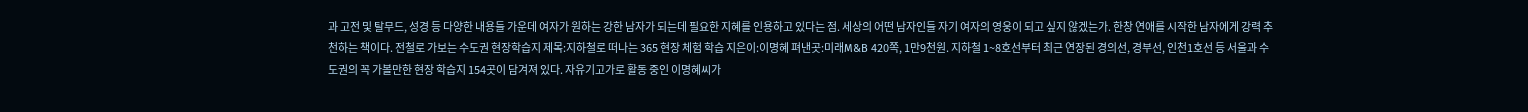과 고전 및 탈무드, 성경 등 다양한 내용들 가운데 여자가 원하는 강한 남자가 되는데 필요한 지혜를 인용하고 있다는 점. 세상의 어떤 남자인들 자기 여자의 영웅이 되고 싶지 않겠는가. 한창 연애를 시작한 남자에게 강력 추천하는 책이다. 전철로 가보는 수도권 현장학습지 제목:지하철로 떠나는 365 현장 체험 학습 지은이:이명혜 펴낸곳:미래M&B 420쪽, 1만9천원. 지하철 1~8호선부터 최근 연장된 경의선, 경부선, 인천1호선 등 서울과 수도권의 꼭 가볼만한 현장 학습지 154곳이 담겨져 있다. 자유기고가로 활동 중인 이명혜씨가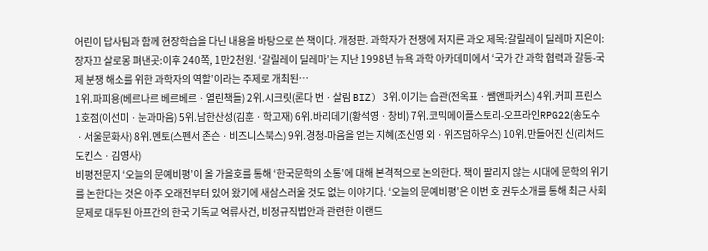어린이 답사팀과 함께 현장학습을 다닌 내용을 바탕으로 쓴 책이다. 개정판. 과학자가 전쟁에 저지른 과오 제목:갈릴레이 딜레마 지은이:장자끄 살로몽 펴낸곳:이후 240쪽, 1만2천원. ‘갈릴레이 딜레마’는 지난 1998년 뉴욕 과학 아카데미에서 ‘국가 간 과학 협력과 갈등-국제 분쟁 해소를 위한 과학자의 역할’이라는 주제로 개최된…
1위.파피용(베르나르 베르베르ㆍ열린책들) 2위.시크릿(론다 번ㆍ살림 BIZ) 3위.이기는 습관(전옥표ㆍ쌤앤파커스) 4위.커피 프린스 1호점(이선미ㆍ눈과마음) 5위.남한산성(김훈ㆍ학고재) 6위.바리데기(황석영ㆍ창비) 7위.코믹메이플스토리-오프라인RPG22(송도수ㆍ서울문화사) 8위.멘토(스펜서 존슨ㆍ비즈니스북스) 9위.경청-마음을 얻는 지혜(조신영 외ㆍ위즈덤하우스) 10위.만들어진 신(리처드 도킨스ㆍ김영사)
비평전문지 ‘오늘의 문예비평’이 올 가을호를 통해 ‘한국문학의 소통’에 대해 본격적으로 논의한다. 책이 팔리지 않는 시대에 문학의 위기를 논한다는 것은 아주 오래전부터 있어 왔기에 새삼스러울 것도 없는 이야기다. ‘오늘의 문예비평’은 이번 호 권두소개를 통해 최근 사회문제로 대두된 아프간의 한국 기독교 억류사건, 비정규직법안과 관련한 이랜드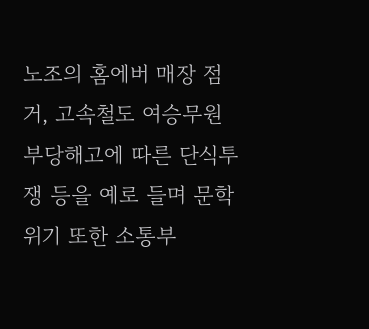노조의 홈에버 매장 점거, 고속철도 여승무원 부당해고에 따른 단식투쟁 등을 예로 들며 문학 위기 또한 소통부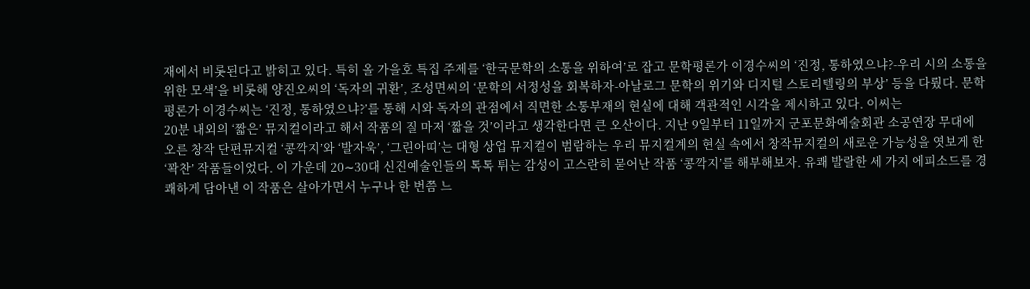재에서 비롯된다고 밝히고 있다. 특히 올 가을호 특집 주제를 ‘한국문학의 소통을 위하여’로 잡고 문학평론가 이경수씨의 ‘진정, 통하였으냐?-우리 시의 소통을 위한 모색’을 비롯해 양진오씨의 ‘독자의 귀환’, 조성면씨의 ‘문학의 서정성을 회복하자-아날로그 문학의 위기와 디지털 스토리텔링의 부상’ 등을 다뤘다. 문학평론가 이경수씨는 ‘진정, 통하였으냐?’를 통해 시와 독자의 관점에서 직면한 소통부재의 현실에 대해 객관적인 시각을 제시하고 있다. 이씨는
20분 내외의 ‘짧은’ 뮤지컬이라고 해서 작품의 질 마저 ‘짧을 것’이라고 생각한다면 큰 오산이다. 지난 9일부터 11일까지 군포문화예술회관 소공연장 무대에 오른 창작 단편뮤지컬 ‘콩깍지’와 ‘발자욱’, ‘그린아띠’는 대형 상업 뮤지컬이 범람하는 우리 뮤지컬계의 현실 속에서 창작뮤지컬의 새로운 가능성을 엿보게 한 ‘꽉찬’ 작품들이었다. 이 가운데 20∼30대 신진예술인들의 톡톡 튀는 감성이 고스란히 묻어난 작품 ‘콩깍지’를 해부해보자. 유쾌 발랄한 세 가지 에피소드를 경쾌하게 담아낸 이 작품은 살아가면서 누구나 한 번쯤 느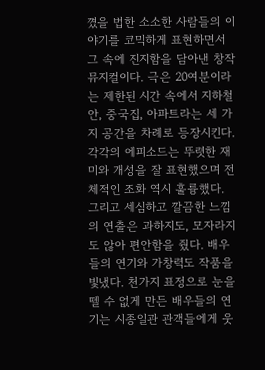꼈을 법한 소소한 사람들의 이야기를 코믹하게 표현하면서 그 속에 진지함을 담아낸 창작뮤지컬이다. 극은 20여분이라는 제한된 시간 속에서 지하철 안, 중국집, 아파트라는 세 가지 공간을 차례로 등장시킨다. 각각의 에피소드는 뚜렷한 재미와 개성을 잘 표현했으며 전체적인 조화 역시 훌륭했다. 그리고 세심하고 깔끔한 느낌의 연출은 과하지도, 모자라지도 않아 편안함을 줬다. 배우들의 연기와 가창력도 작품을 빛냈다. 천가지 표정으로 눈을 뗄 수 없게 만든 배우들의 연기는 시종일관 관객들에게 웃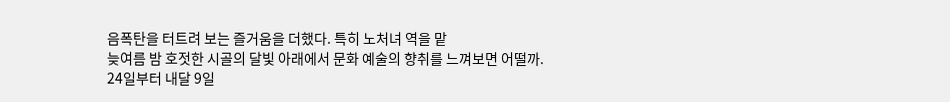음폭탄을 터트려 보는 즐거움을 더했다. 특히 노처녀 역을 맡
늦여름 밤 호젓한 시골의 달빛 아래에서 문화 예술의 향취를 느껴보면 어떨까. 24일부터 내달 9일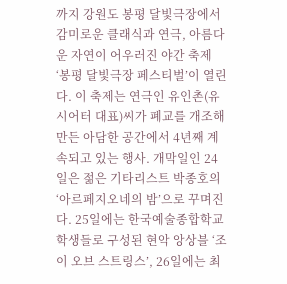까지 강원도 봉평 달빛극장에서 감미로운 클래식과 연극, 아름다운 자연이 어우러진 야간 축제 ‘봉평 달빛극장 페스티벌’이 열린다. 이 축제는 연극인 유인촌(유시어터 대표)씨가 폐교를 개조해 만든 아담한 공간에서 4년째 계속되고 있는 행사. 개막일인 24일은 젊은 기타리스트 박종호의 ‘아르페지오네의 밤’으로 꾸며진다. 25일에는 한국예술종합학교 학생들로 구성된 현악 앙상블 ‘조이 오브 스트링스’, 26일에는 최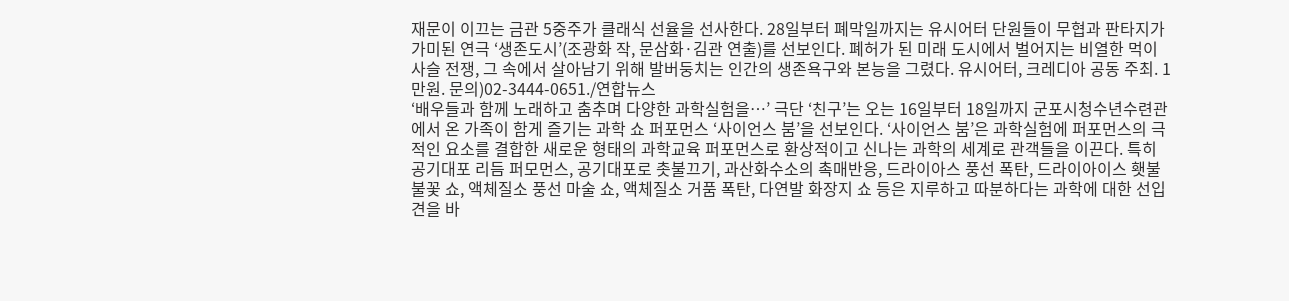재문이 이끄는 금관 5중주가 클래식 선율을 선사한다. 28일부터 폐막일까지는 유시어터 단원들이 무협과 판타지가 가미된 연극 ‘생존도시’(조광화 작, 문삼화·김관 연출)를 선보인다. 폐허가 된 미래 도시에서 벌어지는 비열한 먹이사슬 전쟁, 그 속에서 살아남기 위해 발버둥치는 인간의 생존욕구와 본능을 그렸다. 유시어터, 크레디아 공동 주최. 1만원. 문의)02-3444-0651./연합뉴스
‘배우들과 함께 노래하고 춤추며 다양한 과학실험을…’ 극단 ‘친구’는 오는 16일부터 18일까지 군포시청수년수련관에서 온 가족이 함게 즐기는 과학 쇼 퍼포먼스 ‘사이언스 붐’을 선보인다. ‘사이언스 붐’은 과학실험에 퍼포먼스의 극적인 요소를 결합한 새로운 형태의 과학교육 퍼포먼스로 환상적이고 신나는 과학의 세계로 관객들을 이끈다. 특히 공기대포 리듬 퍼모먼스, 공기대포로 촛불끄기, 과산화수소의 촉매반응, 드라이아스 풍선 폭탄, 드라이아이스 횃불 불꽃 쇼, 액체질소 풍선 마술 쇼, 액체질소 거품 폭탄, 다연발 화장지 쇼 등은 지루하고 따분하다는 과학에 대한 선입견을 바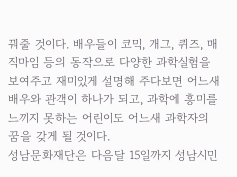꿔줄 것이다. 배우들이 코믹, 개그, 퀴즈, 매직마임 등의 동작으로 다양한 과학실험을 보여주고 재미있게 설명해 주다보면 어느새 배우와 관객이 하나가 되고, 과학에 흥미를 느끼지 못하는 어린이도 어느새 과학자의 꿈을 갖게 될 것이다.
성남문화재단은 다음달 15일까지 성남시민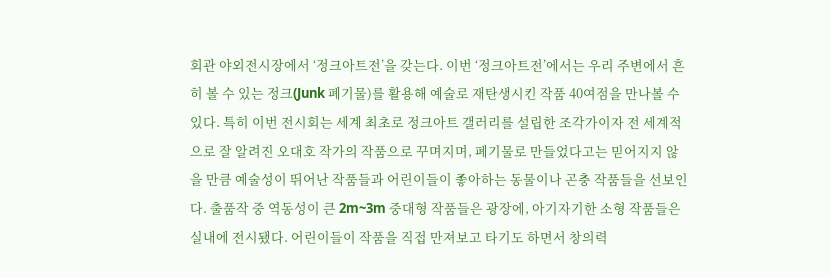회관 야외전시장에서 ‘정크아트전’을 갖는다. 이번 ‘정크아트전’에서는 우리 주변에서 흔히 볼 수 있는 정크(Junk 폐기물)를 활용해 예술로 재탄생시킨 작품 40여점을 만나볼 수 있다. 특히 이번 전시회는 세계 최초로 정크아트 갤러리를 설립한 조각가이자 전 세계적으로 잘 알려진 오대호 작가의 작품으로 꾸며지며, 폐기물로 만들었다고는 믿어지지 않을 만큼 예술성이 뛰어난 작품들과 어린이들이 좋아하는 동물이나 곤충 작품들을 선보인다. 출품작 중 역동성이 큰 2m~3m 중대형 작품들은 광장에, 아기자기한 소형 작품들은 실내에 전시됐다. 어린이들이 작품을 직접 만져보고 타기도 하면서 창의력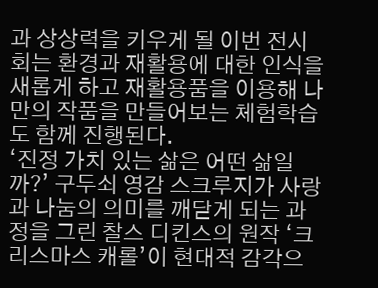과 상상력을 키우게 될 이번 전시회는 환경과 재활용에 대한 인식을 새롭게 하고 재활용품을 이용해 나만의 작품을 만들어보는 체험학습도 함께 진행된다.
‘진정 가치 있는 삶은 어떤 삶일까?’ 구두쇠 영감 스크루지가 사랑과 나눔의 의미를 깨닫게 되는 과정을 그린 찰스 디킨스의 원작 ‘크리스마스 캐롤’이 현대적 감각으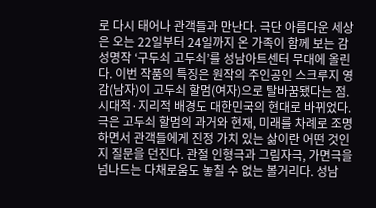로 다시 태어나 관객들과 만난다. 극단 아름다운 세상은 오는 22일부터 24일까지 온 가족이 함께 보는 감성명작 ‘구두쇠 고두쇠’를 성남아트센터 무대에 올린다. 이번 작품의 특징은 원작의 주인공인 스크루지 영감(남자)이 고두쇠 할멈(여자)으로 탈바꿈됐다는 점. 시대적·지리적 배경도 대한민국의 현대로 바뀌었다. 극은 고두쇠 할멈의 과거와 현재, 미래를 차례로 조명하면서 관객들에게 진정 가치 있는 삶이란 어떤 것인지 질문을 던진다. 관절 인형극과 그림자극, 가면극을 넘나드는 다채로움도 놓칠 수 없는 볼거리다. 성남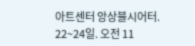아트센터 앙상블시어터. 22~24일. 오전 11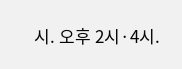시. 오후 2시·4시.